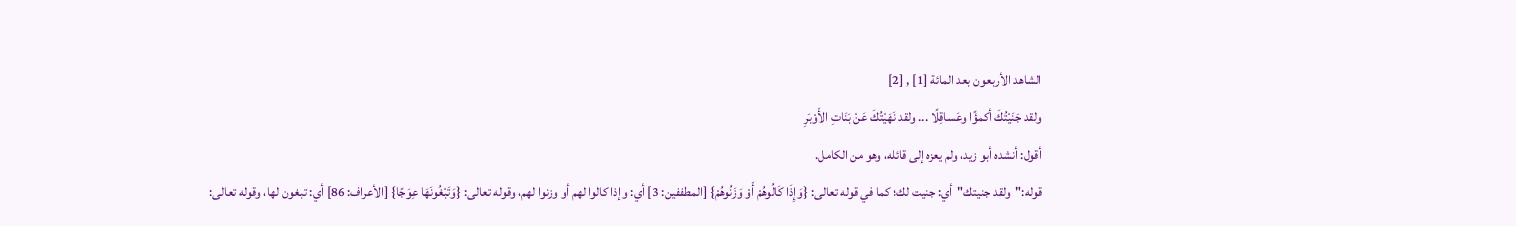الشاهد الأربعون بعد المائة [1] , [2]
ولقد جَنَيْتُكَ أكمؤًا وعَساقِلًا ... ولقد نَهَيْتُكَ عَنْ بَنَاتِ الأَوْبَرِ
أقول: أنشده أبو زيد، ولم يعزه إلى قائله، وهو من الكامل.
قوله:"ولقد جنيتك"أي: جنيت لك؛ كما في قوله تعالى: {وَإِذَا كَالُوهُمْ أَوْ وَزَنُوهُمْ} [المطففين: 3] أي: وإذا كالوا لهم أو وزنوا لهم، وقوله تعالى: {وَتَبْغُونَهَا عِوَجًا} [الأعراف: 86] أي: تبغون لها، وقوله تعالى: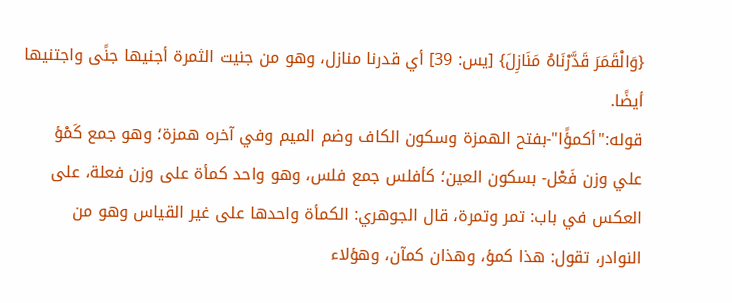{وَالْقَمَرَ قَدَّرْنَاهُ مَنَازِلَ} [يس: 39] أي قدرنا منازل، وهو من جنيت الثمرة أجنيها جنًى واجتنيها أيضًا.
قوله:"أكمؤًا"-بفتح الهمزة وسكون الكاف وضم الميم وفي آخره همزة؛ وهو جمع كَمْؤ علي وزن فَعْل- بسكون العين؛ كأفلس جمع فلس، وهو واحد كمأة على وزن فعلة، على العكس في باب: تمر وتمرة، قال الجوهري: الكمأة واحدها على غير القياس وهو من النوادر، تقول: هذا كمؤ، وهذان كمآن، وهؤلاء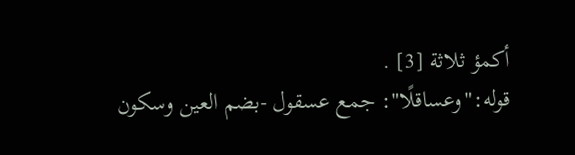أكمؤ ثلاثة [3] .
قوله:"وعساقلًا": جمع عسقول -بضم العين وسكون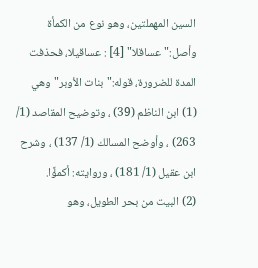السين المهملتين، وهو نوع من الكمأة وأصل:"عساقلا" [4] : عساقيلا، فحذفت المدة للضرورة، قوله:"بنات الأوبر"وهي
(1) ابن الناظم (39) ، وتوضيح المقاصد (1/ 263) ، وأوضح المسالك (1/ 137) ، وشرح ابن عقيل (1/ 181) ، وروايته: أكمؤًا.
(2) البيت من بحر الطويل، وهو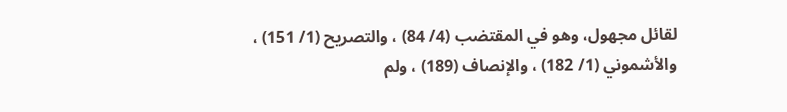لقائل مجهول، وهو في المقتضب (4/ 84) ، والتصريح (1/ 151) ، والأشموني (1/ 182) ، والإنصاف (189) ، ولم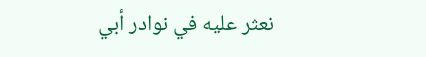نعثر عليه في نوادر أبي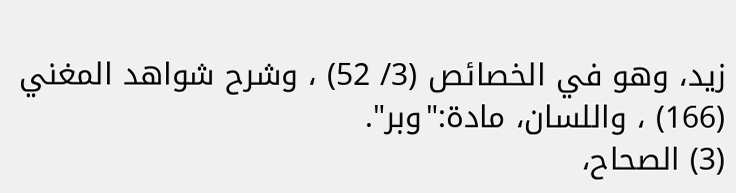زيد، وهو في الخصائص (3/ 52) ، وشرح شواهد المغني (166) ، واللسان، مادة:"وبر".
(3) الصحاح،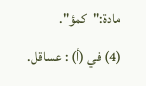مادة:"كمؤ".
(4) في (أ) : عساقل.